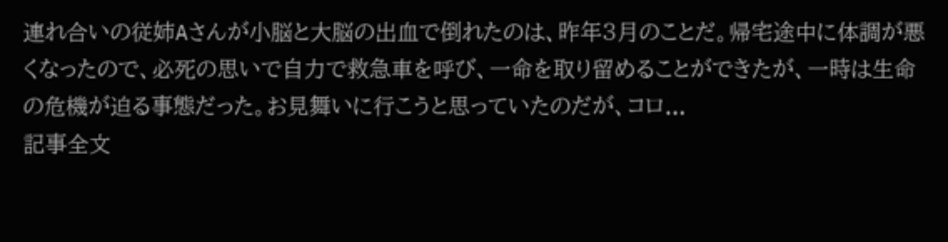連れ合いの従姉Aさんが小脳と大脳の出血で倒れたのは、昨年3月のことだ。帰宅途中に体調が悪くなったので、必死の思いで自力で救急車を呼び、一命を取り留めることができたが、一時は生命の危機が迫る事態だった。お見舞いに行こうと思っていたのだが、コロ...
記事全文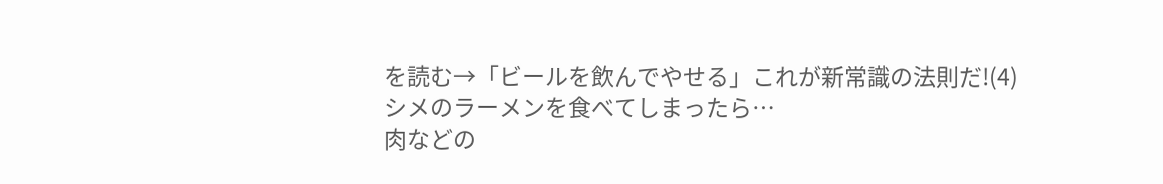を読む→「ビールを飲んでやせる」これが新常識の法則だ!(4)シメのラーメンを食べてしまったら…
肉などの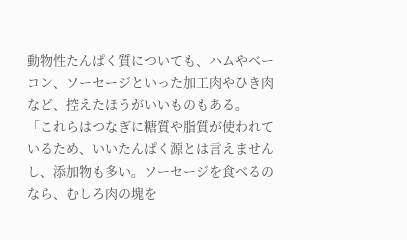動物性たんぱく質についても、ハムやベーコン、ソーセージといった加工肉やひき肉など、控えたほうがいいものもある。
「これらはつなぎに糖質や脂質が使われているため、いいたんぱく源とは言えませんし、添加物も多い。ソーセージを食べるのなら、むしろ肉の塊を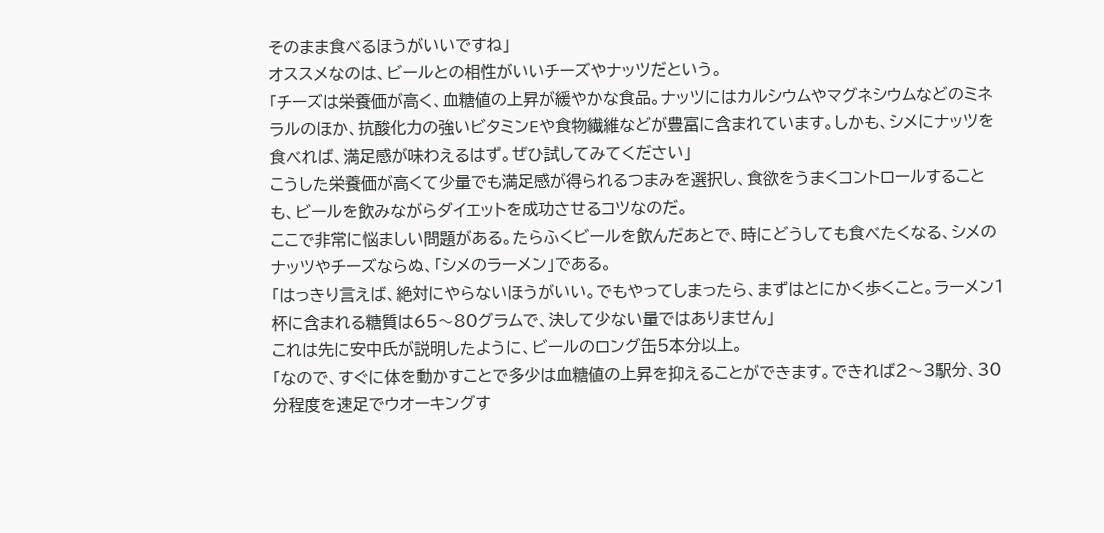そのまま食べるほうがいいですね」
オススメなのは、ビールとの相性がいいチーズやナッツだという。
「チーズは栄養価が高く、血糖値の上昇が緩やかな食品。ナッツにはカルシウムやマグネシウムなどのミネラルのほか、抗酸化力の強いビタミンEや食物繊維などが豊富に含まれています。しかも、シメにナッツを食べれば、満足感が味わえるはず。ぜひ試してみてください」
こうした栄養価が高くて少量でも満足感が得られるつまみを選択し、食欲をうまくコントロールすることも、ビールを飲みながらダイエットを成功させるコツなのだ。
ここで非常に悩ましい問題がある。たらふくビールを飲んだあとで、時にどうしても食べたくなる、シメのナッツやチーズならぬ、「シメのラーメン」である。
「はっきり言えば、絶対にやらないほうがいい。でもやってしまったら、まずはとにかく歩くこと。ラーメン1杯に含まれる糖質は65〜80グラムで、決して少ない量ではありません」
これは先に安中氏が説明したように、ビールのロング缶5本分以上。
「なので、すぐに体を動かすことで多少は血糖値の上昇を抑えることができます。できれば2〜3駅分、30分程度を速足でウオーキングす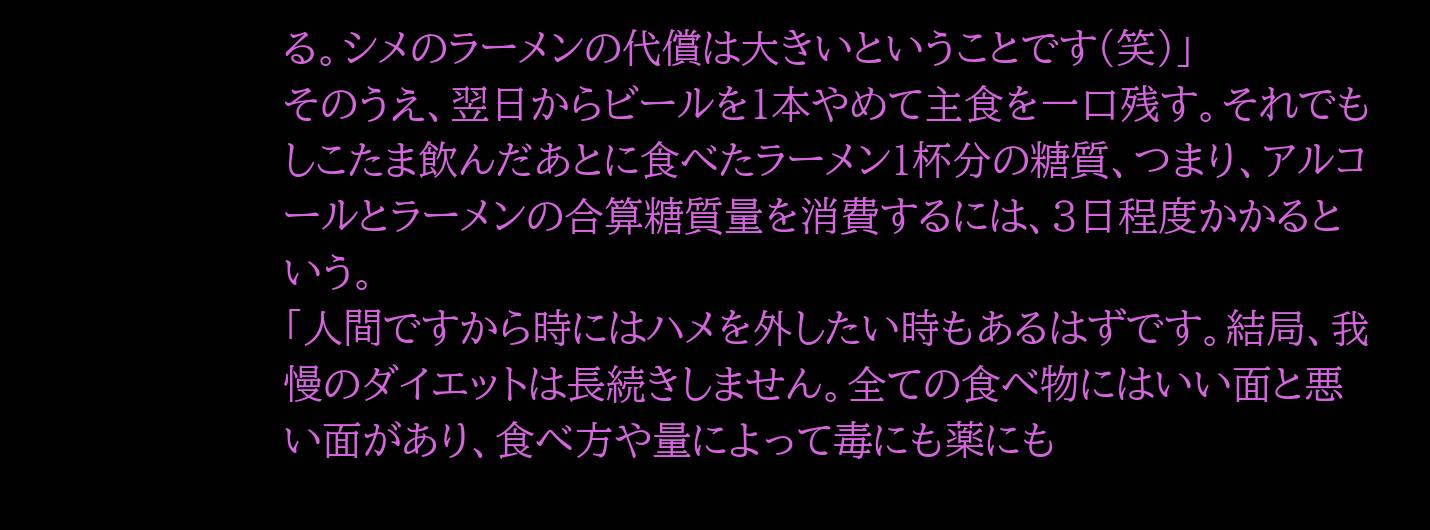る。シメのラーメンの代償は大きいということです(笑)」
そのうえ、翌日からビールを1本やめて主食を一口残す。それでもしこたま飲んだあとに食べたラーメン1杯分の糖質、つまり、アルコールとラーメンの合算糖質量を消費するには、3日程度かかるという。
「人間ですから時にはハメを外したい時もあるはずです。結局、我慢のダイエットは長続きしません。全ての食べ物にはいい面と悪い面があり、食べ方や量によって毒にも薬にも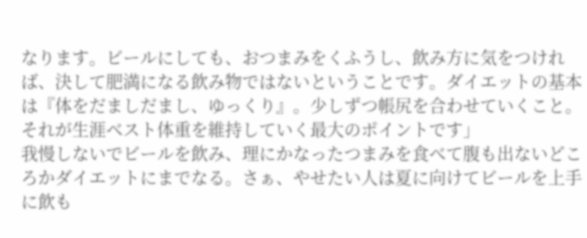なります。ビールにしても、おつまみをくふうし、飲み方に気をつければ、決して肥満になる飲み物ではないということです。ダイエットの基本は『体をだましだまし、ゆっくり』。少しずつ帳尻を合わせていくこと。それが生涯ベスト体重を維持していく最大のポイントです」
我慢しないでビールを飲み、理にかなったつまみを食べて腹も出ないどころかダイエットにまでなる。さぁ、やせたい人は夏に向けてビールを上手に飲も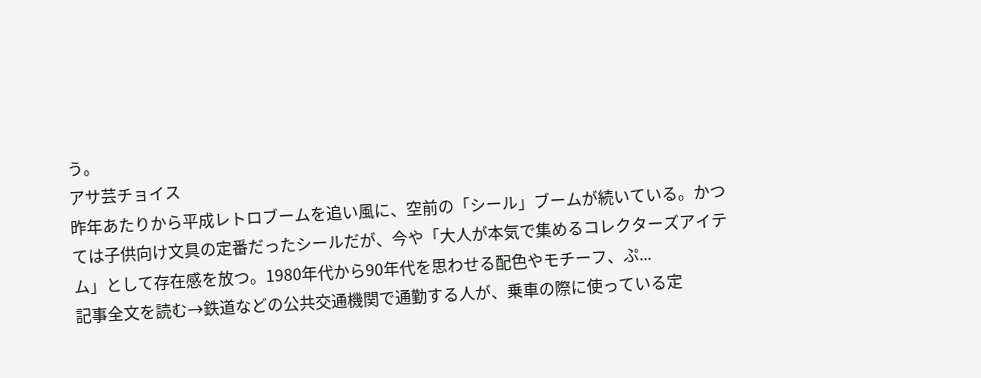う。
アサ芸チョイス
昨年あたりから平成レトロブームを追い風に、空前の「シール」ブームが続いている。かつては子供向け文具の定番だったシールだが、今や「大人が本気で集めるコレクターズアイテム」として存在感を放つ。1980年代から90年代を思わせる配色やモチーフ、ぷ...
記事全文を読む→鉄道などの公共交通機関で通勤する人が、乗車の際に使っている定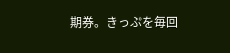期券。きっぷを毎回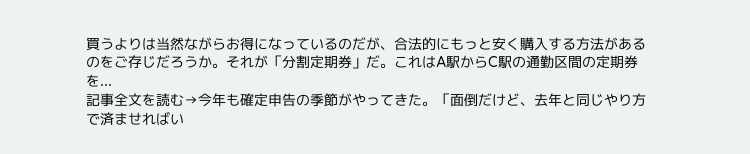買うよりは当然ながらお得になっているのだが、合法的にもっと安く購入する方法があるのをご存じだろうか。それが「分割定期券」だ。これはA駅からC駅の通勤区間の定期券を...
記事全文を読む→今年も確定申告の季節がやってきた。「面倒だけど、去年と同じやり方で済ませればい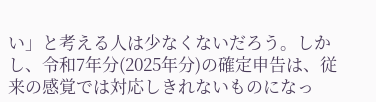い」と考える人は少なくないだろう。しかし、令和7年分(2025年分)の確定申告は、従来の感覚では対応しきれないものになっ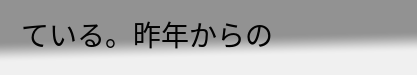ている。昨年からの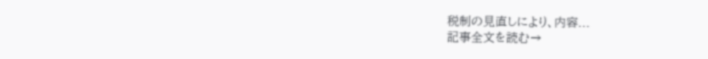税制の見直しにより、内容...
記事全文を読む→